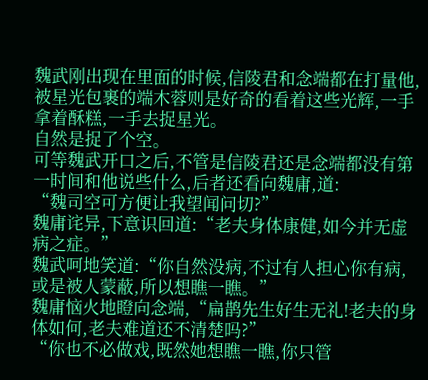魏武刚出现在里面的时候,信陵君和念端都在打量他,被星光包裹的端木蓉则是好奇的看着这些光辉,一手拿着酥糕,一手去捉星光。
自然是捉了个空。
可等魏武开口之后,不管是信陵君还是念端都没有第一时间和他说些什么,后者还看向魏庸,道:
“魏司空可方便让我望闻问切?”
魏庸诧异,下意识回道:“老夫身体康健,如今并无虚病之症。”
魏武呵地笑道:“你自然没病,不过有人担心你有病,或是被人蒙蔽,所以想瞧一瞧。”
魏庸恼火地瞪向念端,“扁鹊先生好生无礼!老夫的身体如何,老夫难道还不清楚吗?”
“你也不必做戏,既然她想瞧一瞧,你只管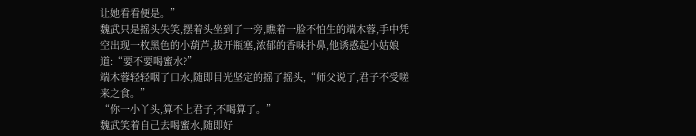让她看看便是。”
魏武只是摇头失笑,摆着头坐到了一旁,瞧着一脸不怕生的端木蓉,手中凭空出现一枚黑色的小葫芦,拔开瓶塞,浓郁的香味扑鼻,他诱惑起小姑娘道:“要不要喝蜜水?”
端木蓉轻轻咽了口水,随即目光坚定的摇了摇头,“师父说了,君子不受嗟来之食。”
“你一小丫头,算不上君子,不喝算了。”
魏武笑着自己去喝蜜水,随即好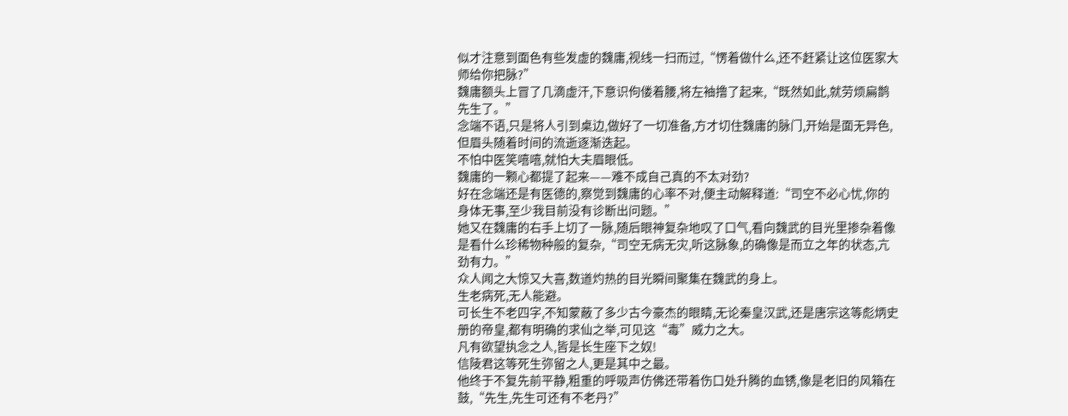似才注意到面色有些发虚的魏庸,视线一扫而过,“愣着做什么,还不赶紧让这位医家大师给你把脉?”
魏庸额头上冒了几滴虚汗,下意识佝偻着腰,将左袖撸了起来,“既然如此,就劳烦扁鹊先生了。”
念端不语,只是将人引到桌边,做好了一切准备,方才切住魏庸的脉门,开始是面无异色,但眉头随着时间的流逝逐渐迭起。
不怕中医笑嘻嘻,就怕大夫眉眼低。
魏庸的一颗心都提了起来——难不成自己真的不太对劲?
好在念端还是有医德的,察觉到魏庸的心率不对,便主动解释道:“司空不必心忧,你的身体无事,至少我目前没有诊断出问题。”
她又在魏庸的右手上切了一脉,随后眼神复杂地叹了口气,看向魏武的目光里掺杂着像是看什么珍稀物种般的复杂,“司空无病无灾,听这脉象,的确像是而立之年的状态,亢劲有力。”
众人闻之大惊又大喜,数道灼热的目光瞬间聚集在魏武的身上。
生老病死,无人能避。
可长生不老四字,不知蒙蔽了多少古今豪杰的眼睛,无论秦皇汉武,还是唐宗这等彪炳史册的帝皇,都有明确的求仙之举,可见这“毒”威力之大。
凡有欲望执念之人,皆是长生座下之奴!
信陵君这等死生弥留之人,更是其中之最。
他终于不复先前平静,粗重的呼吸声仿佛还带着伤口处升腾的血锈,像是老旧的风箱在鼓,“先生,先生可还有不老丹?”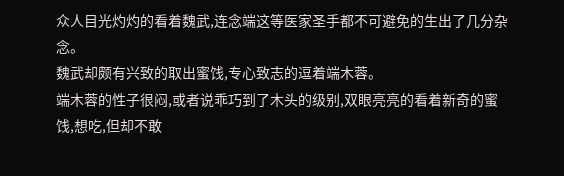众人目光灼灼的看着魏武,连念端这等医家圣手都不可避免的生出了几分杂念。
魏武却颇有兴致的取出蜜饯,专心致志的逗着端木蓉。
端木蓉的性子很闷,或者说乖巧到了木头的级别,双眼亮亮的看着新奇的蜜饯,想吃,但却不敢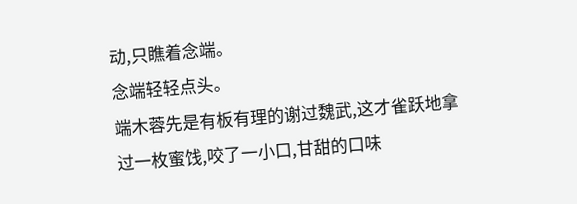动,只瞧着念端。
念端轻轻点头。
端木蓉先是有板有理的谢过魏武,这才雀跃地拿过一枚蜜饯,咬了一小口,甘甜的口味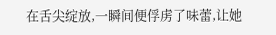在舌尖绽放,一瞬间便俘虏了味蕾,让她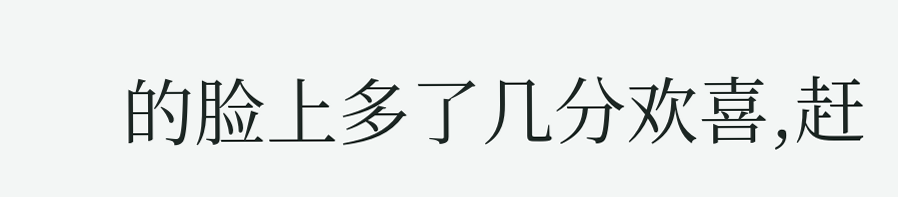的脸上多了几分欢喜,赶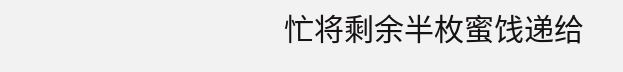忙将剩余半枚蜜饯递给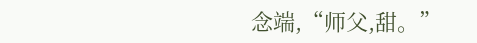念端,“师父,甜。”